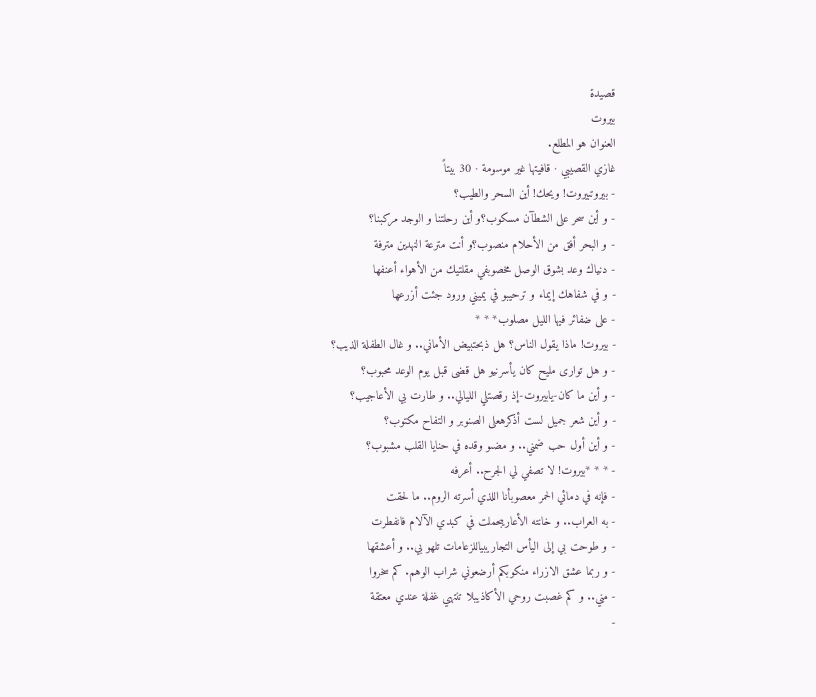قصيدة
بيروت
العنوان هو المطلع.
غازي القصيبي · قافيتها غير موسومة · 30 بيتاً
- بيروتبيروت! ويحك! أين السحر والطيب؟
- و أين سحر على الشطآن مسكوب؟و أين رحلتنا و الوجد مركبنا؟
- و البحر أفق من الأحلام منصوب؟و أنت مترعة النهدين مترفة
- دنياك وعد بشوق الوصل مخصوبفي مقلتيك من الأهواء أعنفها
- و في شفاهك إيماء و ترحيبو في يميني ورود جئت أزرعها
- على ضفائر فيها الليل مصلوب* * *
- بيروت! ماذا يقول الناس؟ هل ذبحتبيض الأماني.. و غال الطفلة الذيب؟
- و هل توارى مليح كان يأسرنيو هل قضى قبل يوم الوعد محبوب؟
- و أين ما كان-يابيروت-إذ رقصتلي الليالي.. و طارت بي الأعاجيب؟
- و أين شعر جميل لست أذكرهعلى الصنوبر و التفاح مكتوب؟
- و أين أول حب ضمني.. و مضىو وقده في حنايا القلب مشبوب؟
- * * *بيروت! لا تصفي لي الجرح.. أعرفه
- فإنه في دمائي الحمر معصوبأنا اللذي أسرته الروم.. ما لحقت
- به العراب.. و خانته الأعاريبحملت في كبدي الآلام فانفطرت
- و طوحت بي إلى اليأس التجاريبياللزعامات تلهو بي.. و أعشقها
- و ربما عشق الازراء منكوبكم أرضعوني شراب الوهم. كم سخروا
- مني.. و كم غصبت روحي الأكاذيبلا تنتهي غفلة عندي معتقة
-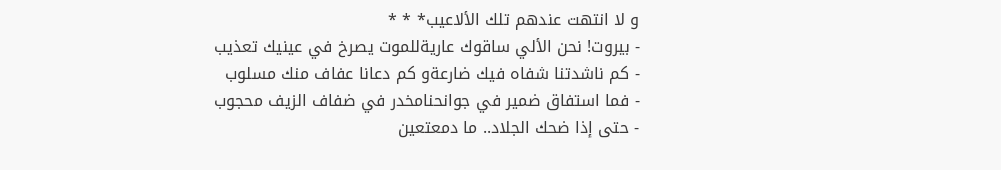و لا انتهت عندهم تلك الألاعيب* * *
- بيروت! نحن الألي ساقوك عاريةللموت يصرخ في عينيك تعذيب
- كم ناشدتنا شفاه فيك ضارعةو كم دعانا عفاف منك مسلوب
- فما استفاق ضمير في جوانحنامخدر في ضفاف الزيف محجوب
- حتى إذا ضحك الجلاد.. ما دمعتعين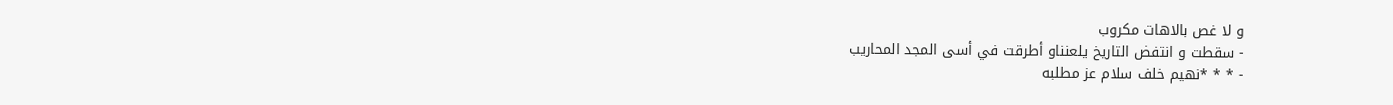و لا غص بالاهات مكروب
- سقطت و انتفض التاريخ يلعنناو أطرقت في أسى المجد المحاريب
- * * *نهيم خلف سلام عز مطلبه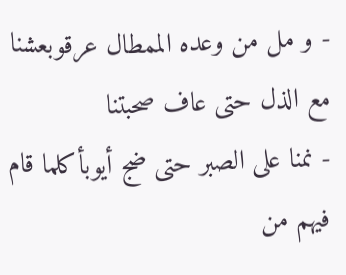- و مل من وعده الممطال عرقوبعشنا مع الذل حتى عاف صحبتنا
- نمنا على الصبر حتى ضج أيوبأكلما قام فيهم من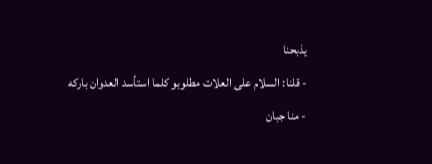يذبحنا
- قلنا: السلام على العلات مطلوبو كلما استأسد العدوان باركه
- منا جبان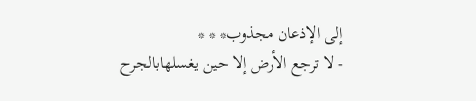إلى الإذعان مجذوب* * *
- لا ترجع الأرض إلا حين يغسلهابالجرح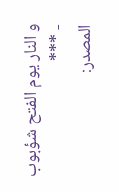و النار يوم الفتح شؤبوب
- ***
المصدر: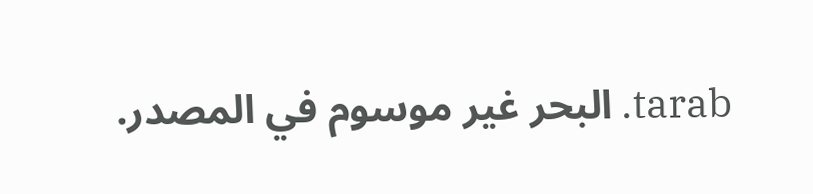tarab. البحر غير موسوم في المصدر.